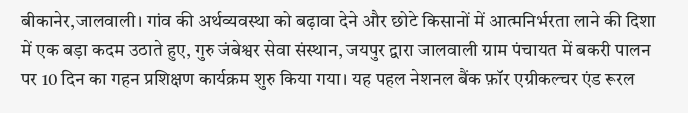बीकानेर,जालवाली। गांव की अर्थव्यवस्था को बढ़ावा देने और छोटे किसानों में आत्मनिर्भरता लाने की दिशा में एक बड़ा कदम उठाते हुए, गुरु जंबेश्वर सेवा संस्थान, जयपुर द्वारा जालवाली ग्राम पंचायत में बकरी पालन पर 10 दिन का गहन प्रशिक्षण कार्यक्रम शुरु किया गया। यह पहल नेशनल बैंक फ़ॉर एग्रीकल्चर एंड रूरल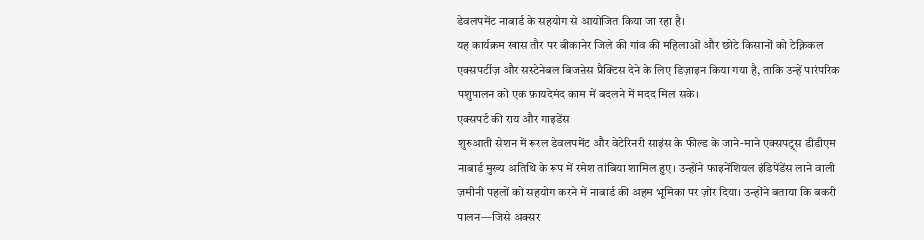डेवलपमेंट नाबार्ड के सहयोग से आयोजित किया जा रहा है।
यह कार्यक्रम खास तौर पर बीकानेर जिले की गांव की महिलाओं और छोटे किसानों को टेक्निकल एक्सपर्टीज़ और सस्टेनेबल बिजऩेस प्रैक्टिस देने के लिए डिज़ाइन किया गया है, ताकि उन्हें पारंपरिक पशुपालन को एक फ़ायदेमंद काम में बदलने में मदद मिल सके।
एक्सपर्ट की राय और गाइडेंस
शुरुआती सेशन में रूरल डेवलपमेंट और वेटेरिनरी साइंस के फील्ड के जाने-माने एक्सपट्र्स डीडीएम नाबार्ड मुख्य अतिथि के रूप में रमेश तांबिया शामिल हुए। उन्होंने फाइनेंशियल इंडिपेंडेंस लाने वाली ज़मीनी पहलों को सहयोग करने में नाबार्ड की अहम भूमिका पर ज़ोर दिया। उन्होंने बताया कि बकरी पालन—जिसे अक्सर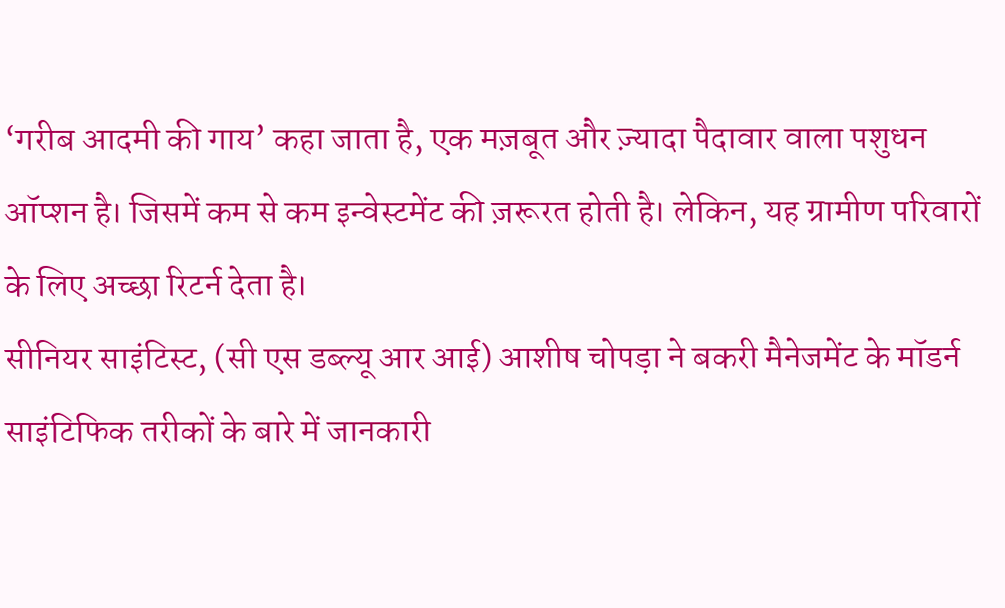‘गरीब आदमी की गाय’ कहा जाता है, एक मज़बूत और ज़्यादा पैदावार वाला पशुधन ऑप्शन है। जिसमें कम से कम इन्वेस्टमेंट की ज़रूरत होती है। लेकिन, यह ग्रामीण परिवारों के लिए अच्छा रिटर्न देता है।
सीनियर साइंटिस्ट, (सी एस डब्ल्यू आर आई) आशीष चोपड़ा ने बकरी मैनेजमेंट के मॉडर्न साइंटिफिक तरीकों के बारे में जानकारी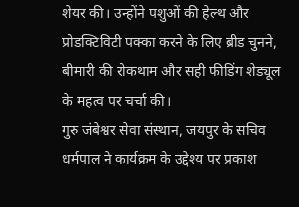शेयर की। उन्होंने पशुओं की हेल्थ और प्रोडक्टिविटी पक्का करने के लिए ब्रीड चुनने, बीमारी की रोकथाम और सही फीडिंग शेड्यूल के महत्व पर चर्चा की।
गुरु जंबेश्वर सेवा संस्थान, जयपुर के सचिव धर्मपाल ने कार्यक्रम के उद्देश्य पर प्रकाश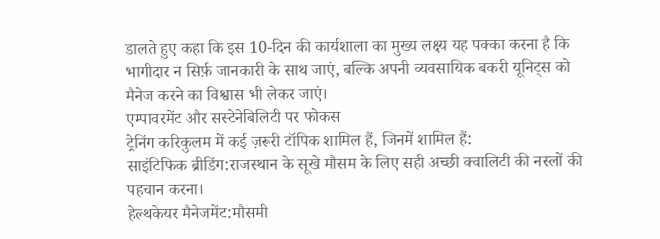डालते हुए कहा कि इस 10-दिन की कार्यशाला का मुख्य लक्ष्य यह पक्का करना है कि भागीदार न सिर्फ़ जानकारी के साथ जाएं, बल्कि अपनी व्यवसायिक बकरी यूनिट्स को मैनेज करने का विश्वास भी लेकर जाएं।
एम्पावरमेंट और सस्टेनेबिलिटी पर फोकस
ट्रेनिंग करिकुलम में कई ज़रूरी टॉपिक शामिल हैं, जिनमें शामिल हैं:
साइंटिफिक ब्रीडिंग:राजस्थान के सूखे मौसम के लिए सही अच्छी क्वालिटी की नस्लों की पहचान करना।
हेल्थकेयर मैनेजमेंट:मौसमी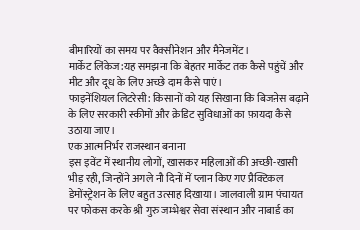बीमारियों का समय पर वैक्सीनेशन और मैनेजमेंट।
मार्केट लिंकेज:यह समझना कि बेहतर मार्केट तक कैसे पहुंचें और मीट और दूध के लिए अच्छे दाम कैसे पाएं।
फाइनेंशियल लिटरेसी: किसानों को यह सिखाना कि बिजऩेस बढ़ाने के लिए सरकारी स्कीमों और क्रेडिट सुविधाओं का फ़ायदा कैसे उठाया जाए।
एक आत्मनिर्भर राजस्थान बनाना
इस इवेंट में स्थानीय लोगों, खासकर महिलाओं की अच्छी-खासी भीड़ रही, जिन्होंने अगले नौ दिनों में प्लान किए गए प्रैक्टिकल डेमोंस्ट्रेशन के लिए बहुत उत्साह दिखाया। जालवाली ग्राम पंचायत पर फोकस करके श्री गुरु जम्भेश्वर सेवा संस्थान और नाबार्ड का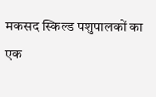मकसद स्किल्ड पशुपालकों का एक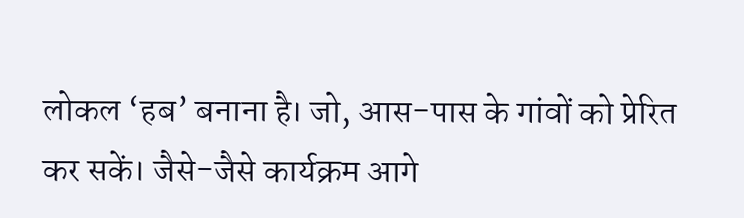लोकल ‘हब’ बनाना है। जो, आस-पास के गांवों को प्रेरित कर सकें। जैसे-जैसे कार्यक्रम आगे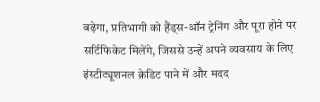बढ़ेगा, प्रतिभागी को हैंड्स-ऑन ट्रेनिंग और पूरा होने पर सर्टिफिकेट मिलेंगे, जिससे उन्हें अपने व्यवसाय के लिए इंस्टीट्यूशनल क्रेडिट पाने में और मदद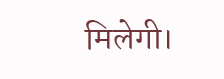मिलेगी।